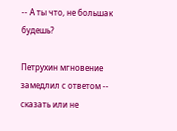-- А ты что, не большак будешь?

Петрухин мгновение замедлил с ответом -- сказать или не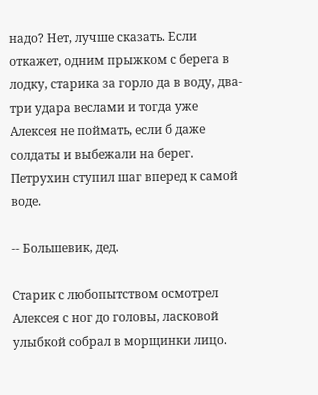надо? Нет, лучше сказать. Если откажет, одним прыжком с берега в лодку, старика за горло да в воду, два-три удара веслами и тогда уже Алексея не поймать, если б даже солдаты и выбежали на берег. Петрухин ступил шаг вперед к самой воде.

-- Большевик, дед.

Старик с любопытством осмотрел Алексея с ног до головы, ласковой улыбкой собрал в морщинки лицо.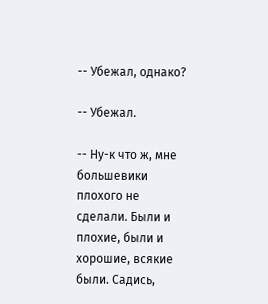-- Убежал, однако?

-- Убежал.

-- Ну-к что ж, мне большевики плохого не сделали. Были и плохие, были и хорошие, всякие были. Садись,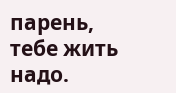парень, тебе жить надо.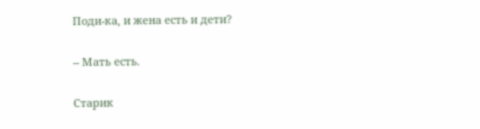Поди-ка, и жена есть и дети?

-- Мать есть.

Старик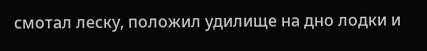смотал леску, положил удилище на дно лодки и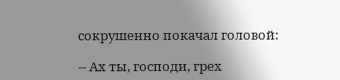сокрушенно покачал головой:

-- Ах ты, господи, грех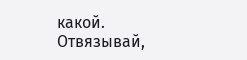какой. Отвязывай,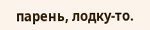парень, лодку-то.